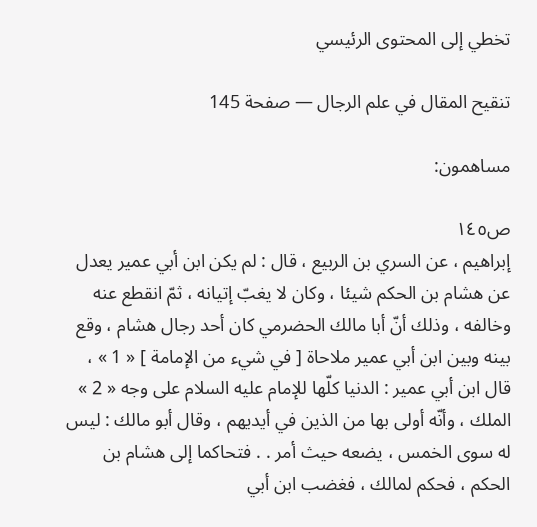تخطي إلى المحتوى الرئيسي

تنقيح المقال في علم الرجال — صفحة 145

مساهمون:

ص١٤٥
إبراهيم ، عن السري بن الربيع ، قال : لم يكن ابن أبي عمير يعدل عن هشام بن الحكم شيئا ، وكان لا يغبّ إتيانه ، ثمّ انقطع عنه وخالفه ، وذلك أنّ أبا مالك الحضرمي كان أحد رجال هشام ، وقع بينه وبين ابن أبي عمير ملاحاة [ في شيء من الإمامة ] « 1 » ، قال ابن أبي عمير : الدنيا كلّها للإمام عليه السلام على وجه « 2 » الملك ، وأنّه أولى بها من الذين في أيديهم ، وقال أبو مالك : ليس له سوى الخمس ، يضعه حيث أمر . . فتحاكما إلى هشام بن الحكم ، فحكم لمالك ، فغضب ابن أبي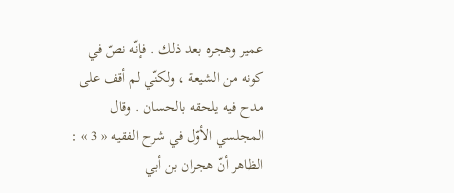عمير وهجره بعد ذلك . فإنّه نصّ في كونه من الشيعة ، ولكنّي لم أقف على مدح فيه يلحقه بالحسان . وقال المجلسي الأوّل في شرح الفقيه « 3 » : الظاهر أنّ هجران بن أبي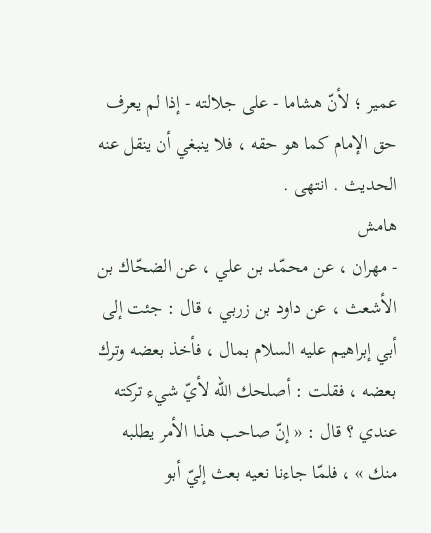عمير ؛ لأنّ هشاما - على جلالته - إذا لم يعرف حق الإمام كما هو حقه ، فلا ينبغي أن ينقل عنه الحديث . انتهى .
هامش
- مهران ، عن محمّد بن علي ، عن الضحّاك بن الأشعث ، عن داود بن زربي ، قال : جئت إلى أبي إبراهيم عليه السلام بمال ، فأخذ بعضه وترك بعضه ، فقلت : أصلحك اللّه لأيّ شيء تركته عندي ؟ قال : « إنّ صاحب هذا الأمر يطلبه منك » ، فلمّا جاءنا نعيه بعث إليّ أبو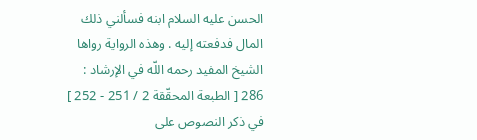الحسن عليه السلام ابنه فسألني ذلك المال فدفعته إليه . وهذه الرواية رواها الشيخ المفيد رحمه اللّه في الإرشاد : 286 [ الطبعة المحقّقة 2 / 251 - 252 ] في ذكر النصوص على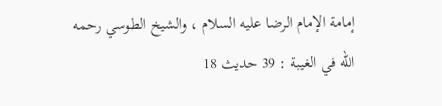إمامة الإمام الرضا عليه السلام ، والشيخ الطوسي رحمه اللّه في الغيبة : 39 حديث 18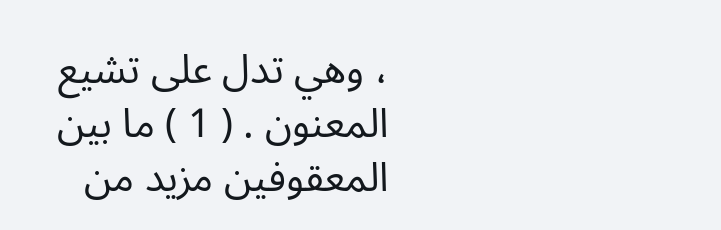، وهي تدل على تشيع المعنون . ( 1 ) ما بين المعقوفين مزيد من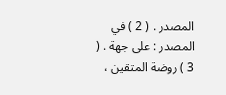المصدر . ( 2 ) في المصدر : على جهة . ( 3 ) روضة المتقين ،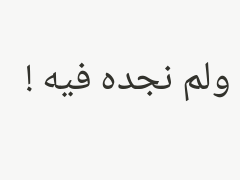ولم نجده فيه !